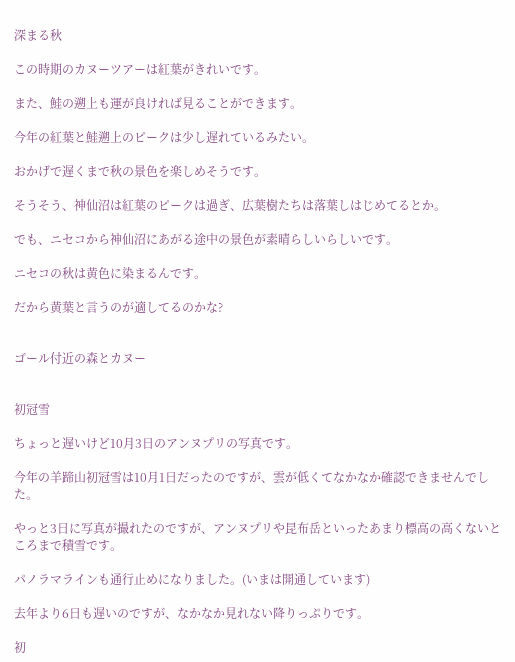深まる秋

この時期のカヌーツアーは紅葉がきれいです。

また、鮭の遡上も運が良ければ見ることができます。

今年の紅葉と鮭遡上のピークは少し遅れているみたい。

おかげで遅くまで秋の景色を楽しめそうです。

そうそう、神仙沼は紅葉のピークは過ぎ、広葉樹たちは落葉しはじめてるとか。

でも、ニセコから神仙沼にあがる途中の景色が素晴らしいらしいです。

ニセコの秋は黄色に染まるんです。

だから黄葉と言うのが適してるのかな?


ゴール付近の森とカヌー


初冠雪

ちょっと遅いけど10月3日のアンヌプリの写真です。

今年の羊蹄山初冠雪は10月1日だったのですが、雲が低くてなかなか確認できませんでした。

やっと3日に写真が撮れたのですが、アンヌプリや昆布岳といったあまり標高の高くないところまで積雪です。

パノラマラインも通行止めになりました。(いまは開通しています)

去年より6日も遅いのですが、なかなか見れない降りっぷりです。

初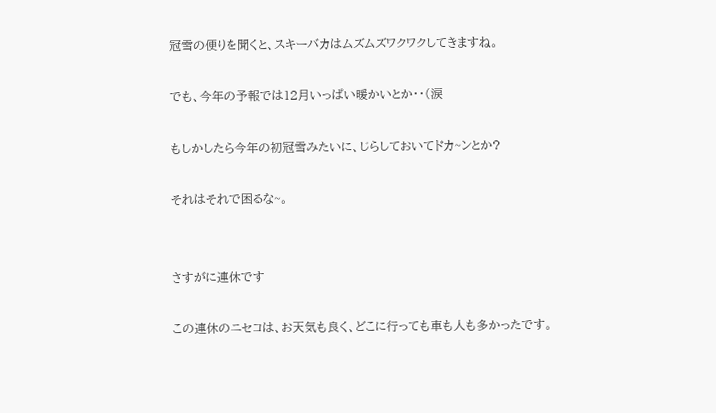冠雪の便りを聞くと、スキーバカはムズムズワクワクしてきますね。

でも、今年の予報では12月いっぱい暖かいとか・・(涙

もしかしたら今年の初冠雪みたいに、じらしておいてドカ~ンとか?

それはそれで困るな~。


さすがに連休です

この連休のニセコは、お天気も良く、どこに行っても車も人も多かったです。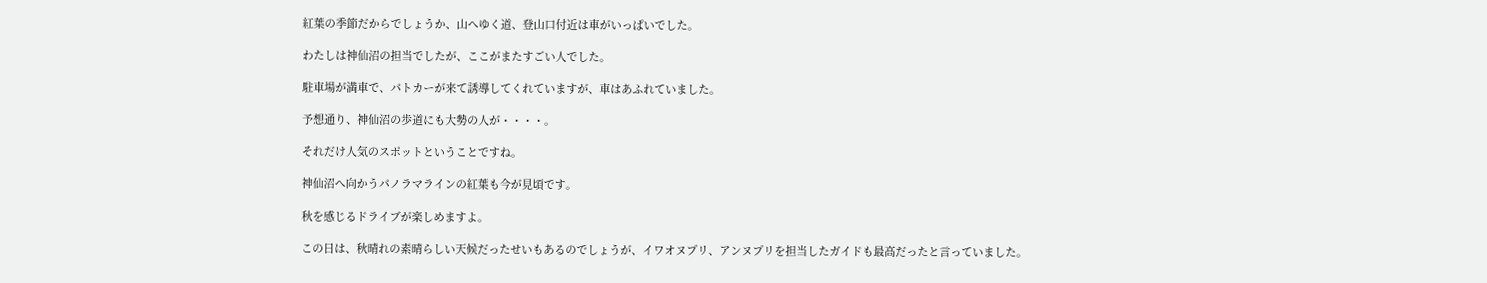紅葉の季節だからでしょうか、山へゆく道、登山口付近は車がいっぱいでした。

わたしは神仙沼の担当でしたが、ここがまたすごい人でした。

駐車場が満車で、パトカーが来て誘導してくれていますが、車はあふれていました。

予想通り、神仙沼の歩道にも大勢の人が・・・・。

それだけ人気のスポットということですね。

神仙沼へ向かうパノラマラインの紅葉も今が見頃です。

秋を感じるドライブが楽しめますよ。

この日は、秋晴れの素晴らしい天候だったせいもあるのでしょうが、イワオヌプリ、アンヌプリを担当したガイドも最高だったと言っていました。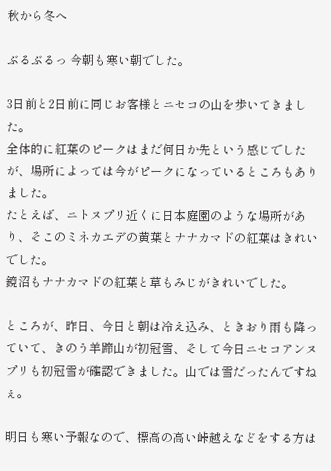秋から冬へ

ぶるぶるっ 今朝も寒い朝でした。

3日前と2日前に同じお客様とニセコの山を歩いてきました。
全体的に紅葉のピークはまだ何日か先という感じでしたが、場所によっては今がピークになっているところもありました。
たとえば、ニトヌプリ近くに日本庭園のような場所があり、そこのミネカエデの黄葉とナナカマドの紅葉はきれいでした。
鏡沼もナナカマドの紅葉と草もみじがきれいでした。

ところが、昨日、今日と朝は冷え込み、ときおり雨も降っていて、きのう羊蹄山が初冠雪、そして今日ニセコアンヌプリも初冠雪が確認できました。山では雪だったんですねぇ。

明日も寒い予報なので、標高の高い峠越えなどをする方は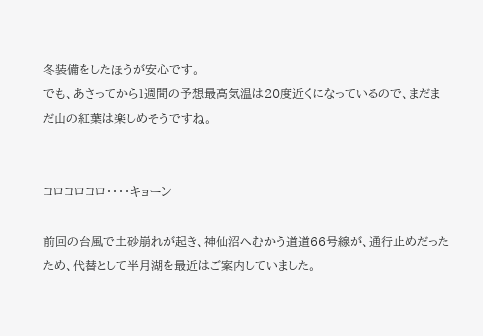冬装備をしたほうが安心です。
でも、あさってから1週間の予想最高気温は20度近くになっているので、まだまだ山の紅葉は楽しめそうですね。


コロコロコロ・・・・キョーン

前回の台風で土砂崩れが起き、神仙沼へむかう道道66号線が、通行止めだったため、代替として半月湖を最近はご案内していました。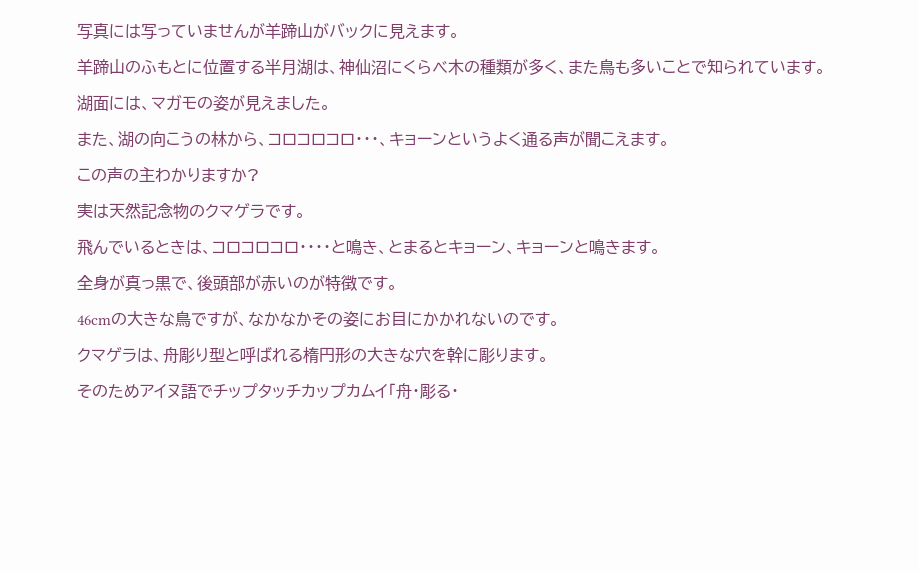写真には写っていませんが羊蹄山がバックに見えます。

羊蹄山のふもとに位置する半月湖は、神仙沼にくらべ木の種類が多く、また鳥も多いことで知られています。

湖面には、マガモの姿が見えました。

また、湖の向こうの林から、コロコロコロ・・・、キョーンというよく通る声が聞こえます。

この声の主わかりますか?

実は天然記念物のクマゲラです。

飛んでいるときは、コロコロコロ・・・・と鳴き、とまるとキョーン、キョーンと鳴きます。

全身が真っ黒で、後頭部が赤いのが特徴です。

46cmの大きな鳥ですが、なかなかその姿にお目にかかれないのです。

クマゲラは、舟彫り型と呼ばれる楕円形の大きな穴を幹に彫ります。

そのためアイヌ語でチップタッチカップカムイ「舟・彫る・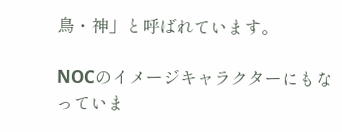鳥・神」と呼ばれています。

NOCのイメージキャラクターにもなっていま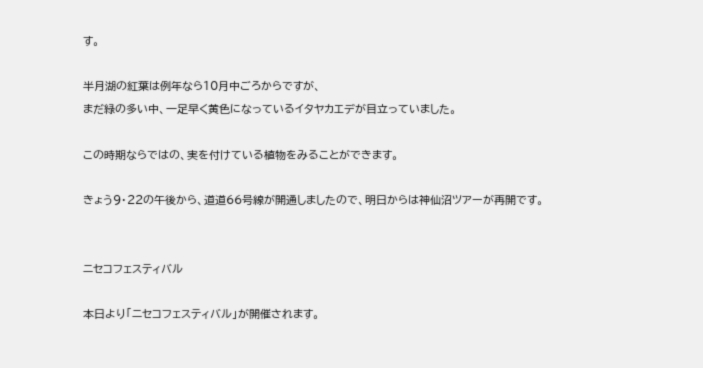す。

半月湖の紅葉は例年なら10月中ごろからですが、
まだ緑の多い中、一足早く黄色になっているイタヤカエデが目立っていました。

この時期ならではの、実を付けている植物をみることができます。

きょう9・22の午後から、道道66号線が開通しましたので、明日からは神仙沼ツアーが再開です。


ニセコフェスティバル

本日より「ニセコフェスティバル」が開催されます。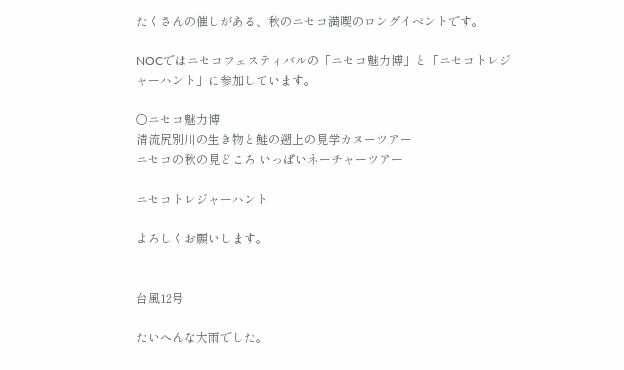たくさんの催しがある、秋のニセコ満喫のロングイベントです。

NOCではニセコフェスティバルの「ニセコ魅力博」と「ニセコトレジャーハント」に参加しています。

〇ニセコ魅力博
清流尻別川の生き物と鮭の遡上の見学カヌーツアー
ニセコの秋の見どころ いっぱいネーチャーツアー

ニセコトレジャーハント

よろしくお願いします。


台風12号

たいへんな大雨でした。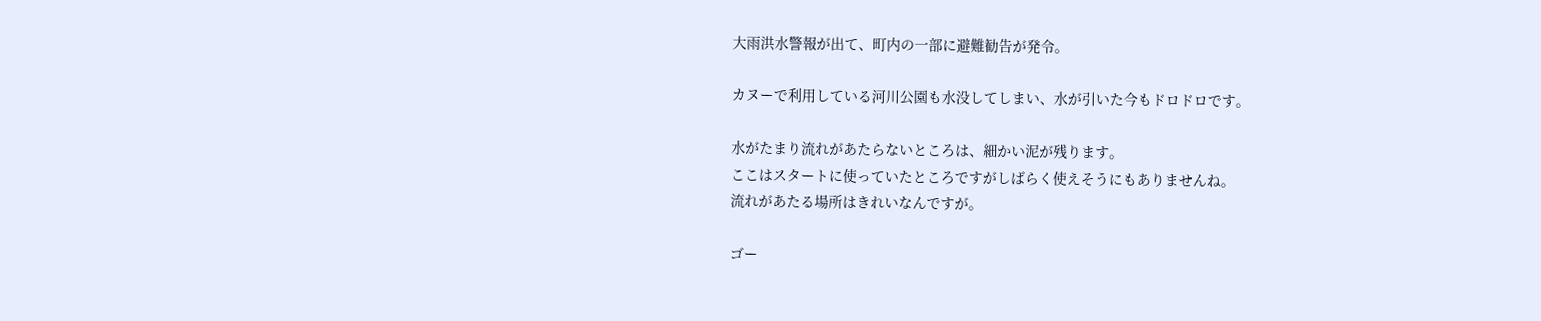大雨洪水警報が出て、町内の一部に避難勧告が発令。

カヌーで利用している河川公園も水没してしまい、水が引いた今もドロドロです。

水がたまり流れがあたらないところは、細かい泥が残ります。
ここはスタートに使っていたところですがしばらく使えそうにもありませんね。
流れがあたる場所はきれいなんですが。

ゴー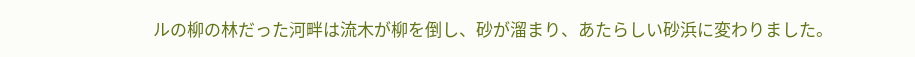ルの柳の林だった河畔は流木が柳を倒し、砂が溜まり、あたらしい砂浜に変わりました。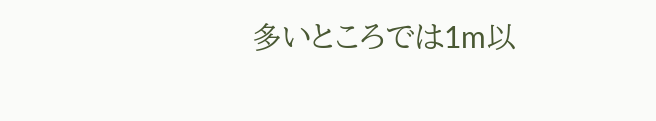多いところでは1m以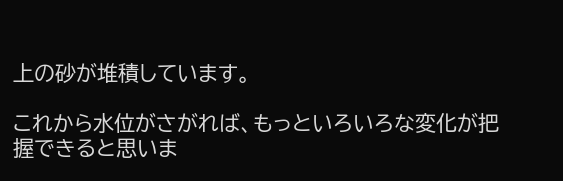上の砂が堆積しています。

これから水位がさがれば、もっといろいろな変化が把握できると思いま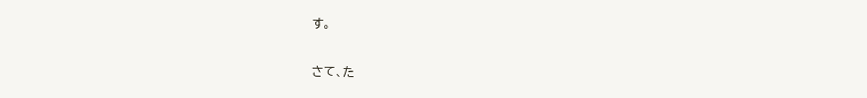す。

さて、た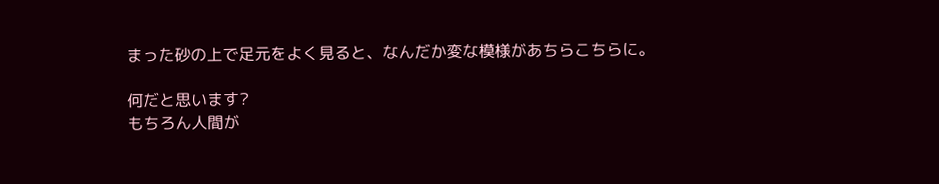まった砂の上で足元をよく見ると、なんだか変な模様があちらこちらに。

何だと思います?
もちろん人間が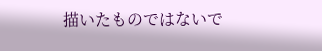描いたものではないで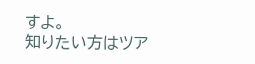すよ。
知りたい方はツア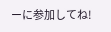ーに参加してね!